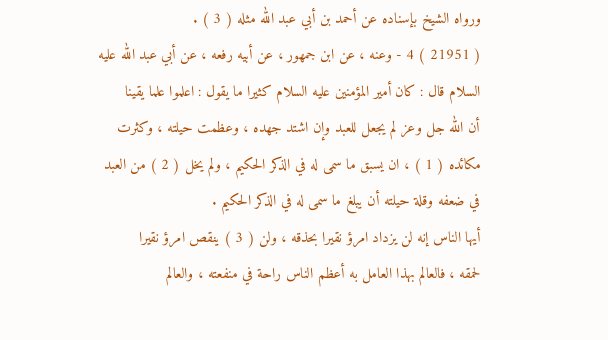ورواه الشيخ بإسناده عن أحمد بن أبي عبد الله مثله ( 3 ) .
( 21951 ) 4 - وعنه ، عن ابن جمهور ، عن أبيه رفعه ، عن أبي عبد الله عليه
السلام قال : كان أمير المؤمنين عليه السلام كثيرا ما يقول : اعلموا علما يقينا
أن الله جل وعز لم يجعل للعبد وإن اشتد جهده ، وعظمت حيلته ، وكثرت
مكائده ( 1 ) ، ان يسبق ما سمى له في الذكر الحكيم ، ولم يخل ( 2 ) من العبد
في ضعفه وقلة حيلته أن يبلغ ما سمى له في الذكر الحكيم .
أيها الناس إنه لن يزداد امرؤ نقيرا بحذقه ، ولن ( 3 ) ينقص امرؤ نقيرا
لحمقه ، فالعالم بهذا العامل به أعظم الناس راحة في منفعته ، والعالم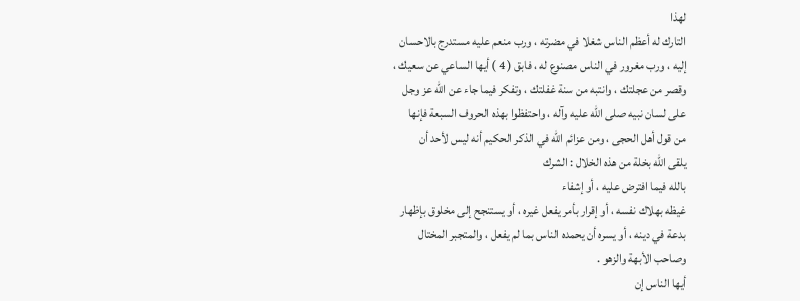لهذا
التارك له أعظم الناس شغلا في مضرته ، ورب منعم عليه مستدرج بالاحسان
إليه ، ورب مغرور في الناس مصنوع له ، فابق ( 4 ) أيها الساعي عن سعيك ،
وقصر من عجلتك ، وانتبه من سنة غفلتك ، وتفكر فيما جاء عن الله عز وجل
على لسان نبيه صلى الله عليه وآله ، واحتفظوا بهذه الحروف السبعة فإنها
من قول أهل الحجى ، ومن عزائم الله في الذكر الحكيم أنه ليس لأحد أن
يلقى الله بخلة من هذه الخلال : الشرك
بالله فيما افترض عليه ، أو إشفاء
غيظه بهلاك نفسه ، أو إقرار بأمر يفعل غيره ، أو يستنجح إلى مخلوق بإظهار
بدعة في دينه ، أو يسره أن يحمده الناس بما لم يفعل ، والمتجبر المختال
وصاحب الأبهة والزهو .
أيها الناس إن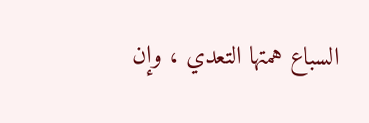السباع همتها التعدي ، وإن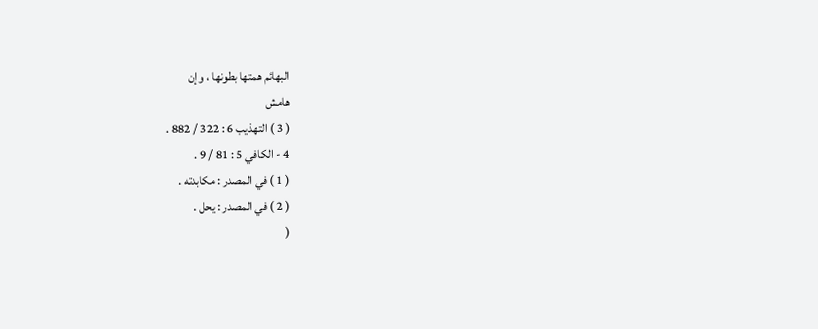البهائم همتها بطونها ، وإن
هامش
( 3 ) التهذيب 6 : 322 / 882 .
4 - الكافي 5 : 81 / 9 .
( 1 ) في المصدر : مكابدته .
( 2 ) في المصدر : يحل .
(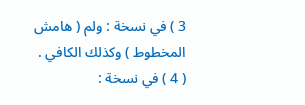3 ) في نسخة : ولم ( هامش المخطوط ) وكذلك الكافي .
( 4 ) في نسخة :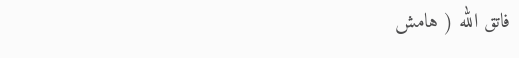فاتق الله ( هامش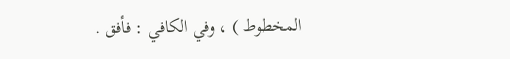المخطوط ) ، وفي الكافي : فأفق .